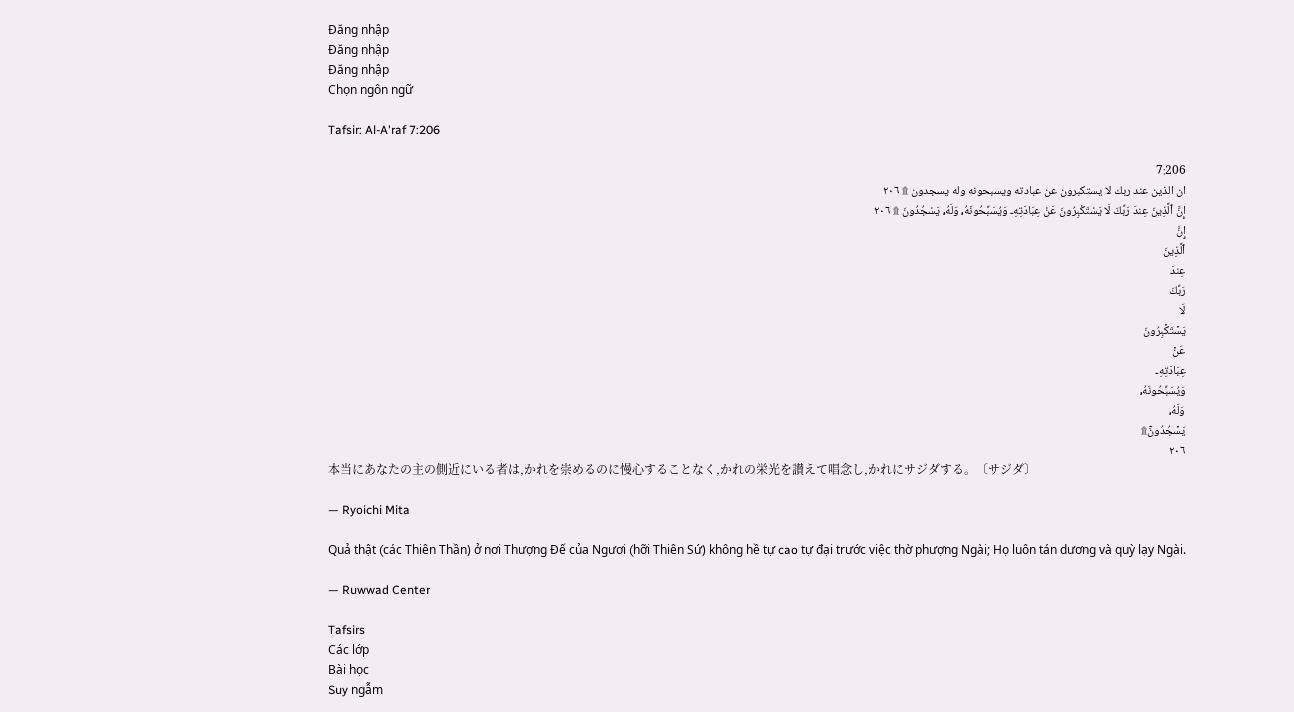Đăng nhập
Đăng nhập
Đăng nhập
Chọn ngôn ngữ

Tafsir: Al-A'raf 7:206

7:206
ان الذين عند ربك لا يستكبرون عن عبادته ويسبحونه وله يسجدون ۩ ٢٠٦
إِنَّ ٱلَّذِينَ عِندَ رَبِّكَ لَا يَسْتَكْبِرُونَ عَنْ عِبَادَتِهِۦ وَيُسَبِّحُونَهُۥ وَلَهُۥ يَسْجُدُونَ ۩ ٢٠٦
إِنَّ
ٱلَّذِينَ
عِندَ
رَبِّكَ
لَا
يَسۡتَكۡبِرُونَ
عَنۡ
عِبَادَتِهِۦ
وَيُسَبِّحُونَهُۥ
وَلَهُۥ
يَسۡجُدُونَۤ۩
٢٠٦
本当にあなたの主の側近にいる者は,かれを崇めるのに慢心することなく,かれの栄光を讃えて唱念し,かれにサジダする。〔サジダ〕

— Ryoichi Mita

Quả thật (các Thiên Thần) ở nơi Thượng Đế của Ngươi (hỡi Thiên Sứ) không hề tự cao tự đại trước việc thờ phượng Ngài; Họ luôn tán dương và quỳ lạy Ngài.

— Ruwwad Center

Tafsirs
Các lớp
Bài học
Suy ngẫm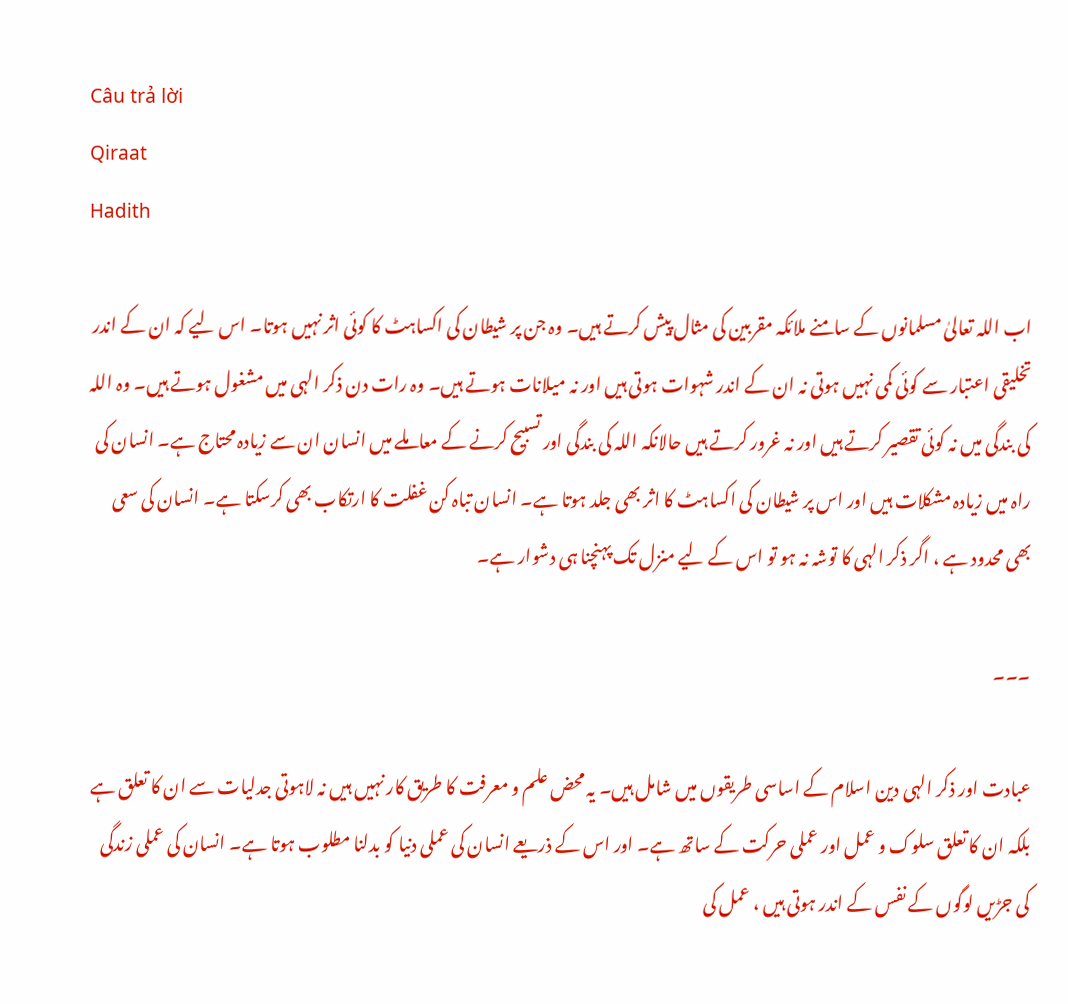Câu trả lời
Qiraat
Hadith

اب اللہ تعالیٰ مسلمانوں کے سامنے ملائکہ مقربین کی مثال پیش کرتے ہیں۔ وہ جن پر شیطان کی اکساہٹ کا کوئی اثر نہیں ہوتا۔ اس لیے کہ ان کے اندر تخلیقی اعتبار سے کوئی کمی نہیں ہوتی نہ ان کے اندر شہوات ہوتی ہیں اور نہ میلانات ہوتے ہیں۔ وہ رات دن ذکر الہی میں مشغول ہوتے ہیں۔ وہ اللہ کی بندگی میں نہ کوئی تقصیر کرتے ہیں اور نہ غرور کرتے ہیں حالانکہ اللہ کی بندگی اور تسبیح کرنے کے معاملے میں انسان ان سے زیادہ محتاج ہے۔ انسان کی راہ میں زیادہ مشکلات ہیں اور اس پر شیطان کی اکساہٹ کا اثر بھی جلد ہوتا ہے۔ انسان تباہ کن غفلت کا ارتکاب بھی کرسکتا ہے۔ انسان کی سعی بھی محدود ہے ، اگر ذکر الہی کا توشہ نہ ہو تو اس کے لیے منزل تک پہنچنا ہی دشوار ہے۔

۔۔۔

عبادت اور ذکر الہی دین اسلام کے اساسی طریقوں میں شامل ہیں۔ یہ محض علم و معرفت کا طریق کار نہیں ہیں نہ لاہوتی جدلیات سے ان کا تعلق ہے بلکہ ان کا تعلق سلوک و عمل اور عملی حرکت کے ساتھ ہے۔ اور اس کے ذریعے انسان کی عملی دنیا کو بدلنا مطلوب ہوتا ہے۔ انسان کی عملی زندگی کی جڑیں لوگوں کے نفس کے اندر ہوتی ہیں ، عمل کی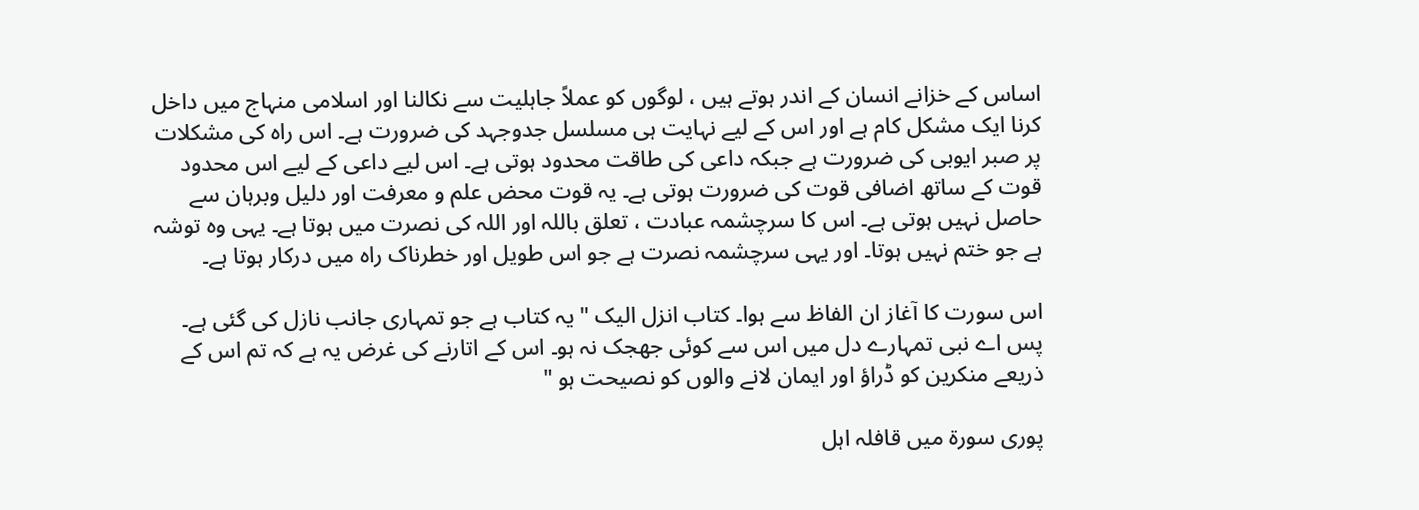اساس کے خزانے انسان کے اندر ہوتے ہیں ، لوگوں کو عملاً جاہلیت سے نکالنا اور اسلامی منہاج میں داخل کرنا ایک مشکل کام ہے اور اس کے لیے نہایت ہی مسلسل جدوجہد کی ضرورت ہے۔ اس راہ کی مشکلات پر صبر ایوبی کی ضرورت ہے جبکہ داعی کی طاقت محدود ہوتی ہے۔ اس لیے داعی کے لیے اس محدود قوت کے ساتھ اضافی قوت کی ضرورت ہوتی ہے۔ یہ قوت محض علم و معرفت اور دلیل وبرہان سے حاصل نہیں ہوتی ہے۔ اس کا سرچشمہ عبادت ، تعلق باللہ اور اللہ کی نصرت میں ہوتا ہے۔ یہی وہ توشہ ہے جو ختم نہیں ہوتا۔ اور یہی سرچشمہ نصرت ہے جو اس طویل اور خطرناک راہ میں درکار ہوتا ہے۔

اس سورت کا آغاز ان الفاظ سے ہوا۔ کتاب انزل الیک " یہ کتاب ہے جو تمہاری جانب نازل کی گئی ہے۔ پس اے نبی تمہارے دل میں اس سے کوئی جھجک نہ ہو۔ اس کے اتارنے کی غرض یہ ہے کہ تم اس کے ذریعے منکرین کو ڈراؤ اور ایمان لانے والوں کو نصیحت ہو "

پوری سورة میں قافلہ اہل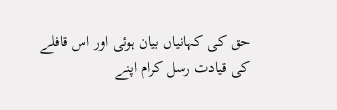حق کی کہانیاں بیان ہوئی اور اس قافلے کی قیادت رسل کرام اپنے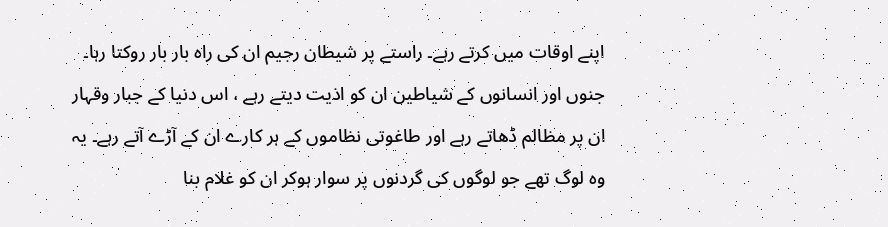اپنے اوقات میں کرتے رہے۔ راستے پر شیطان رجیم ان کی راہ بار بار روکتا رہا۔ جنوں اور انسانوں کے شیاطین ان کو اذیت دیتے رہے ، اس دنیا کے جبار وقہار ان پر مظالم ڈھاتے رہے اور طاغوتی نظاموں کے ہر کارے ان کے آڑے آتے رہے۔ یہ وہ لوگ تھے جو لوگوں کی گردنوں پر سوار ہوکر ان کو غلام بنا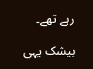رہے تھے۔

بیشک یہی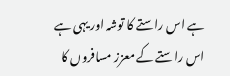ہے اس راستے کا توشہ اور یہی ہے اس راستے کے معزز مسافروں کا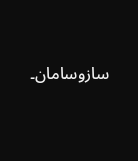سازوسامان۔